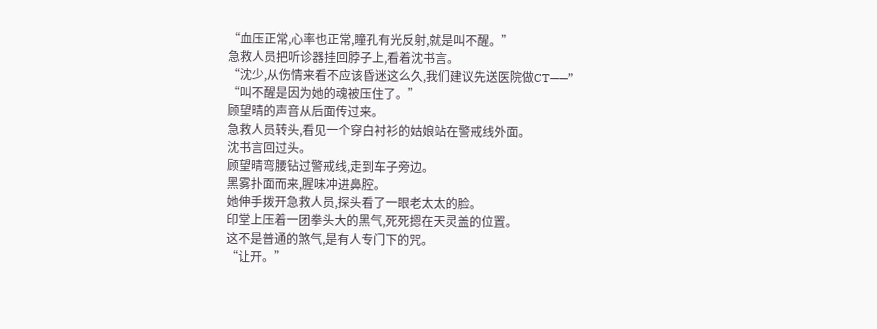“血压正常,心率也正常,瞳孔有光反射,就是叫不醒。”
急救人员把听诊器挂回脖子上,看着沈书言。
“沈少,从伤情来看不应该昏迷这么久,我们建议先送医院做CT——”
“叫不醒是因为她的魂被压住了。”
顾望晴的声音从后面传过来。
急救人员转头,看见一个穿白衬衫的姑娘站在警戒线外面。
沈书言回过头。
顾望晴弯腰钻过警戒线,走到车子旁边。
黑雾扑面而来,腥味冲进鼻腔。
她伸手拨开急救人员,探头看了一眼老太太的脸。
印堂上压着一团拳头大的黑气,死死摁在天灵盖的位置。
这不是普通的煞气,是有人专门下的咒。
“让开。”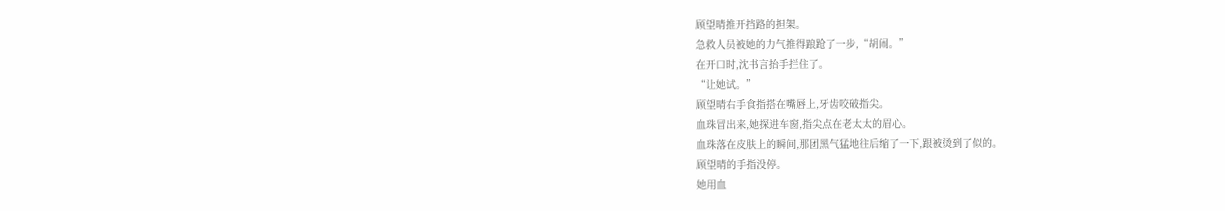顾望晴推开挡路的担架。
急救人员被她的力气推得踉跄了一步,“胡闹。”
在开口时,沈书言抬手拦住了。
“让她试。”
顾望晴右手食指搭在嘴唇上,牙齿咬破指尖。
血珠冒出来,她探进车窗,指尖点在老太太的眉心。
血珠落在皮肤上的瞬间,那团黑气猛地往后缩了一下,跟被烫到了似的。
顾望晴的手指没停。
她用血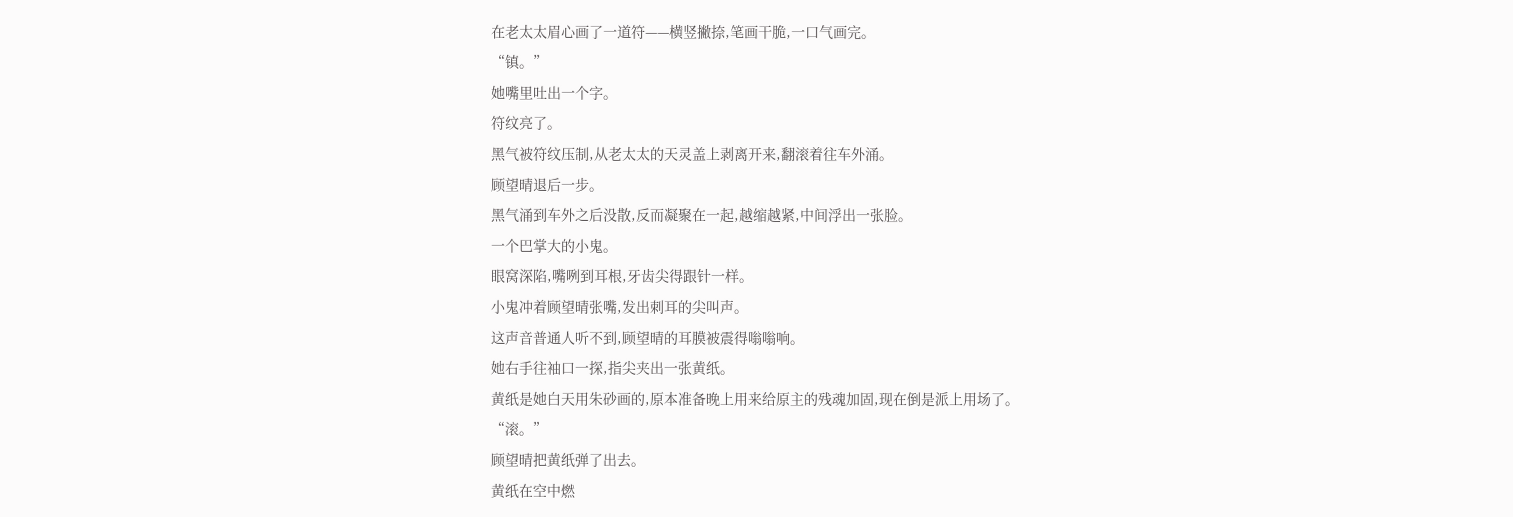在老太太眉心画了一道符——横竖撇捺,笔画干脆,一口气画完。
“镇。”
她嘴里吐出一个字。
符纹亮了。
黑气被符纹压制,从老太太的天灵盖上剥离开来,翻滚着往车外涌。
顾望晴退后一步。
黑气涌到车外之后没散,反而凝聚在一起,越缩越紧,中间浮出一张脸。
一个巴掌大的小鬼。
眼窝深陷,嘴咧到耳根,牙齿尖得跟针一样。
小鬼冲着顾望晴张嘴,发出刺耳的尖叫声。
这声音普通人听不到,顾望晴的耳膜被震得嗡嗡响。
她右手往袖口一探,指尖夹出一张黄纸。
黄纸是她白天用朱砂画的,原本准备晚上用来给原主的残魂加固,现在倒是派上用场了。
“滚。”
顾望晴把黄纸弹了出去。
黄纸在空中燃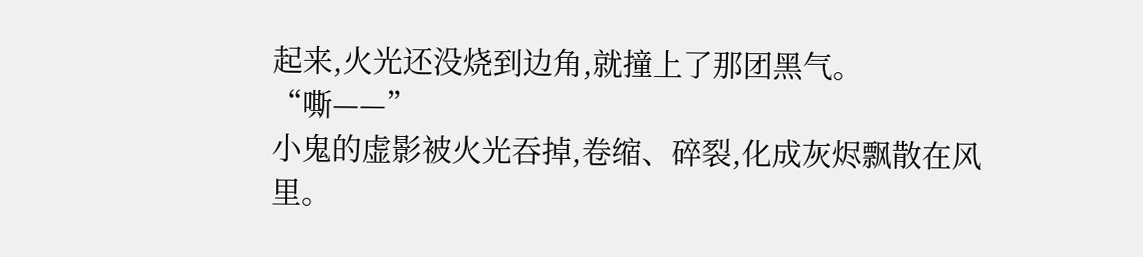起来,火光还没烧到边角,就撞上了那团黑气。
“嘶——”
小鬼的虚影被火光吞掉,卷缩、碎裂,化成灰烬飘散在风里。